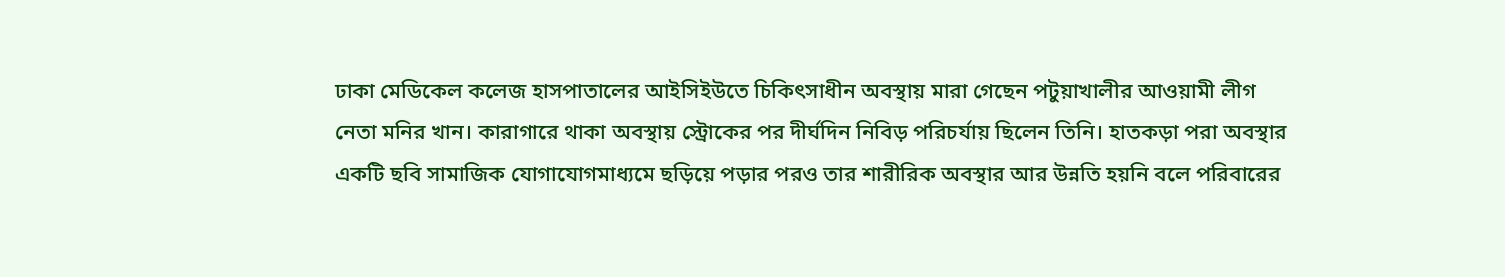ঢাকা মেডিকেল কলেজ হাসপাতালের আইসিইউতে চিকিৎসাধীন অবস্থায় মারা গেছেন পটুয়াখালীর আওয়ামী লীগ নেতা মনির খান। কারাগারে থাকা অবস্থায় স্ট্রোকের পর দীর্ঘদিন নিবিড় পরিচর্যায় ছিলেন তিনি। হাতকড়া পরা অবস্থার একটি ছবি সামাজিক যোগাযোগমাধ্যমে ছড়িয়ে পড়ার পরও তার শারীরিক অবস্থার আর উন্নতি হয়নি বলে পরিবারের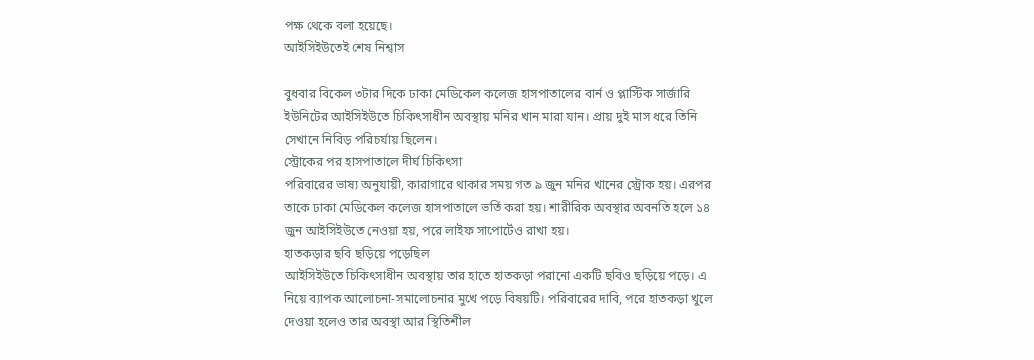পক্ষ থেকে বলা হয়েছে।
আইসিইউতেই শেষ নিশ্বাস

বুধবার বিকেল ৩টার দিকে ঢাকা মেডিকেল কলেজ হাসপাতালের বার্ন ও প্লাস্টিক সার্জারি ইউনিটের আইসিইউতে চিকিৎসাধীন অবস্থায় মনির খান মারা যান। প্রায় দুই মাস ধরে তিনি সেখানে নিবিড় পরিচর্যায় ছিলেন।
স্ট্রোকের পর হাসপাতালে দীর্ঘ চিকিৎসা
পরিবারের ভাষ্য অনুযায়ী, কারাগারে থাকার সময় গত ৯ জুন মনির খানের স্ট্রোক হয়। এরপর তাকে ঢাকা মেডিকেল কলেজ হাসপাতালে ভর্তি করা হয়। শারীরিক অবস্থার অবনতি হলে ১৪ জুন আইসিইউতে নেওয়া হয়, পরে লাইফ সাপোর্টেও রাখা হয়।
হাতকড়ার ছবি ছড়িয়ে পড়েছিল
আইসিইউতে চিকিৎসাধীন অবস্থায় তার হাতে হাতকড়া পরানো একটি ছবিও ছড়িয়ে পড়ে। এ নিয়ে ব্যাপক আলোচনা-সমালোচনার মুখে পড়ে বিষয়টি। পরিবারের দাবি, পরে হাতকড়া খুলে দেওয়া হলেও তার অবস্থা আর স্থিতিশীল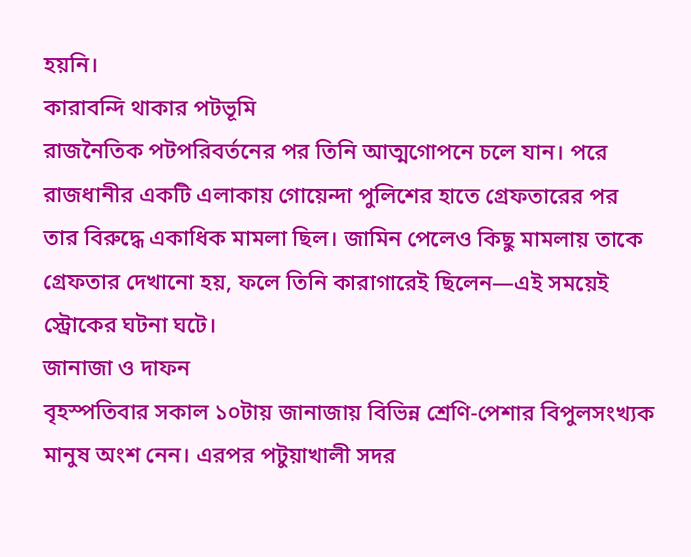হয়নি।
কারাবন্দি থাকার পটভূমি
রাজনৈতিক পটপরিবর্তনের পর তিনি আত্মগোপনে চলে যান। পরে রাজধানীর একটি এলাকায় গোয়েন্দা পুলিশের হাতে গ্রেফতারের পর তার বিরুদ্ধে একাধিক মামলা ছিল। জামিন পেলেও কিছু মামলায় তাকে গ্রেফতার দেখানো হয়, ফলে তিনি কারাগারেই ছিলেন—এই সময়েই স্ট্রোকের ঘটনা ঘটে।
জানাজা ও দাফন
বৃহস্পতিবার সকাল ১০টায় জানাজায় বিভিন্ন শ্রেণি-পেশার বিপুলসংখ্যক মানুষ অংশ নেন। এরপর পটুয়াখালী সদর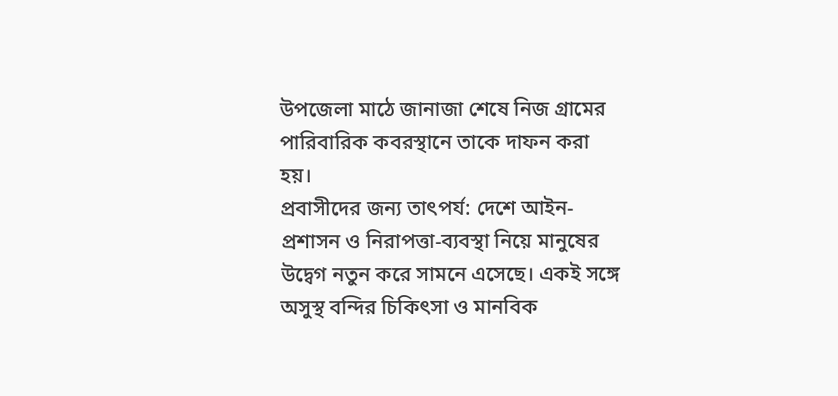উপজেলা মাঠে জানাজা শেষে নিজ গ্রামের পারিবারিক কবরস্থানে তাকে দাফন করা হয়।
প্রবাসীদের জন্য তাৎপর্য: দেশে আইন-প্রশাসন ও নিরাপত্তা-ব্যবস্থা নিয়ে মানুষের উদ্বেগ নতুন করে সামনে এসেছে। একই সঙ্গে অসুস্থ বন্দির চিকিৎসা ও মানবিক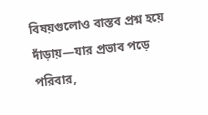বিষয়গুলোও বাস্তব প্রশ্ন হয়ে দাঁড়ায়—যার প্রভাব পড়ে পরিবার,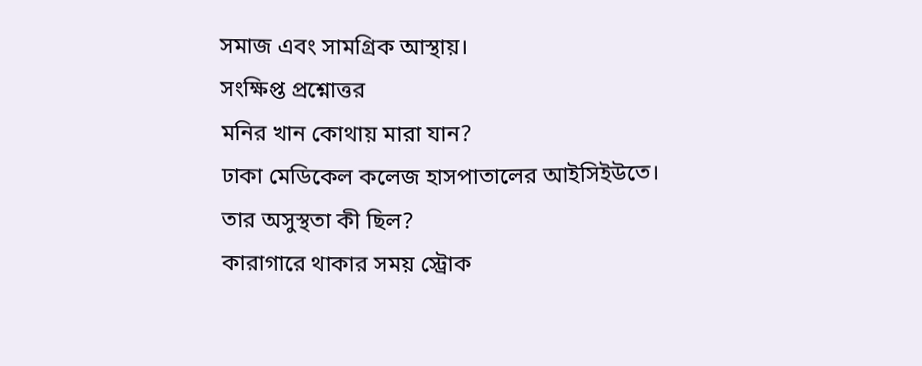সমাজ এবং সামগ্রিক আস্থায়।
সংক্ষিপ্ত প্রশ্নোত্তর
মনির খান কোথায় মারা যান?
ঢাকা মেডিকেল কলেজ হাসপাতালের আইসিইউতে।
তার অসুস্থতা কী ছিল?
কারাগারে থাকার সময় স্ট্রোক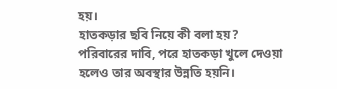হয়।
হাতকড়ার ছবি নিয়ে কী বলা হয়?
পরিবারের দাবি, পরে হাতকড়া খুলে দেওয়া হলেও তার অবস্থার উন্নতি হয়নি।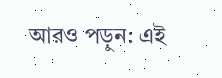আরও পড়ুন: এই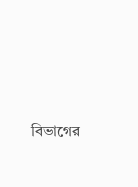বিভাগের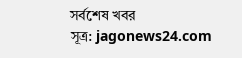সর্বশেষ খবর
সূত্র: jagonews24.com